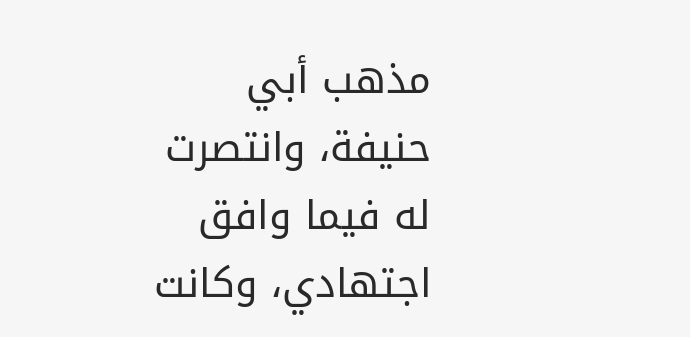مذهب أبي حنيفة، وانتصرت له فيما وافق اجتهادي، وكانت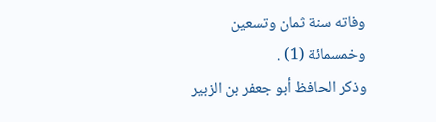وفاته سنة ثمان وتسعين وخمسمائة (1) .
وذكر الحافظ أبو جعفر بن الزبير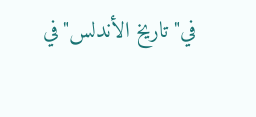في"تاريخ الأندلس"في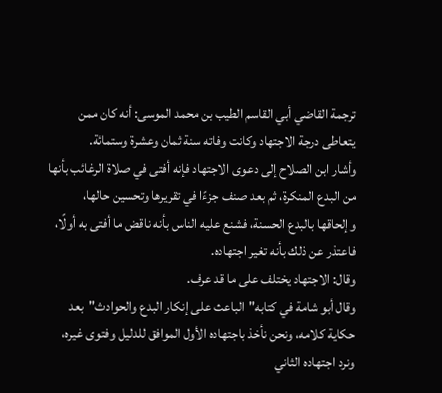ترجمة القاضي أبي القاسم الطيب بن محمد الموسى: أنه كان ممن يتعاطى درجة الاجتهاد وكانت وفاته سنة ثمان وعشرة وستمائة.
وأشار ابن الصلاح إلى دعوى الاجتهاد فإنه أفتى في صلاة الرغائب بأنها من البدع المنكرة، ثم بعد صنف جزءًا في تقريرها وتحسين حالها، وإلحاقها بالبدع الحسنة، فشنع عليه الناس بأنه ناقض ما أفتى به أولًا، فاعتذر عن ذلك بأنه تغير اجتهاده.
وقال: الاجتهاد يختلف على ما قد عرف.
وقال أبو شامة في كتابه"الباعث على إنكار البدع والحوادث"بعد حكاية كلامه، ونحن نأخذ باجتهاده الأول الموافق للدليل وفتوى غيره، ونرد اجتهاده الثاني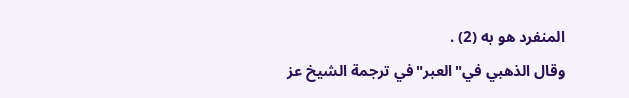المنفرد هو به (2) .
وقال الذهبي في"العبر"في ترجمة الشيخ عز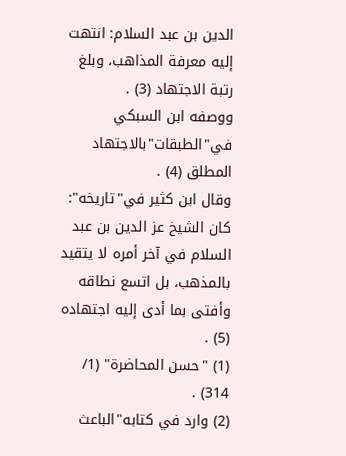الدين بن عبد السلام: انتهت إليه معرفة المذاهب، وبلغ رتبة الاجتهاد (3) .
ووصفه ابن السبكي في"الطبقات"بالاجتهاد المطلق (4) .
وقال ابن كثير في"تاريخه": كان الشيخ عز الدين بن عبد السلام في آخر أمره لا يتقيد بالمذهب، بل اتسع نطاقه وأفتى بما أدى إليه اجتهاده (5) .
(1) "حسن المحاضرة" (1/ 314) .
(2) وارد في كتابه"الباعث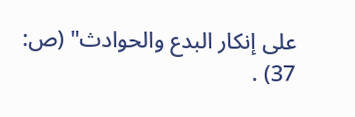على إنكار البدع والحوادث" (ص: 37) .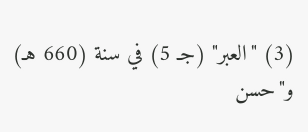(3) "العبر" (جـ 5) في سنة (660 هـ) و"حسن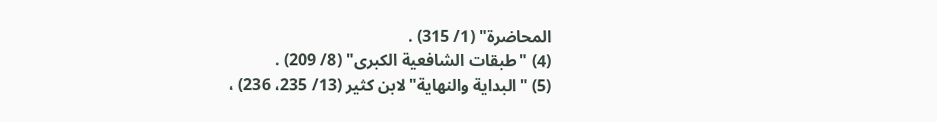المحاضرة" (1/ 315) .
(4) "طبقات الشافعية الكبرى" (8/ 209) .
(5) "البداية والنهاية"لابن كثير (13/ 235، 236) ،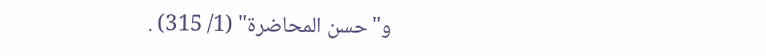و"حسن المحاضرة" (1/ 315) .